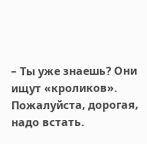– Ты уже знаешь? Они ищут «кроликов». Пожалуйста, дорогая, надо встать.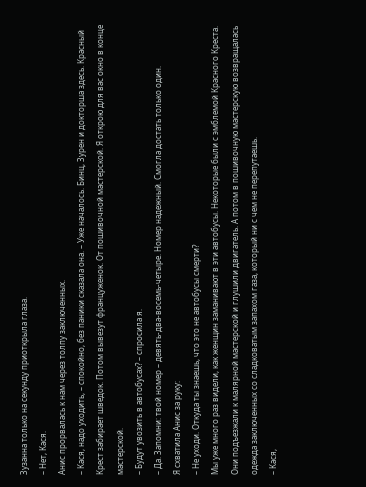Зузанна только на секунду приоткрыла глаза.
– Нет, Кася.
Анис прорвалась к нам через толпу заключенных.
– Кася, надо уходить, – спокойно, без паники сказала она. – Уже началось. Бинц, Зурен и докторша здесь. Красный Крест забирает шведок. Потом вывезут француженок. От пошивочной мастерской. Я открою для вас окно в конце мастерской.
– Будут увозить в автобусах? – спросила я.
– Да. Запомни: твой номер – девять-два-восемь-четыре. Номер надежный. Смогла достать только один.
Я схватила Анис за руку:
– Не уходи. Откуда ты знаешь, что это не автобусы смерти?
Мы уже много раз видели, как женщин заманивают в эти автобусы. Некоторые были с эмблемой Красного Креста. Они подъезжали к малярной мастерской и глушили двигатель. А потом в пошивочную мастерскую возвращалась одежда заключенных со сладковатым запахом газа, который ни с чем не перепутаешь.
– Кася,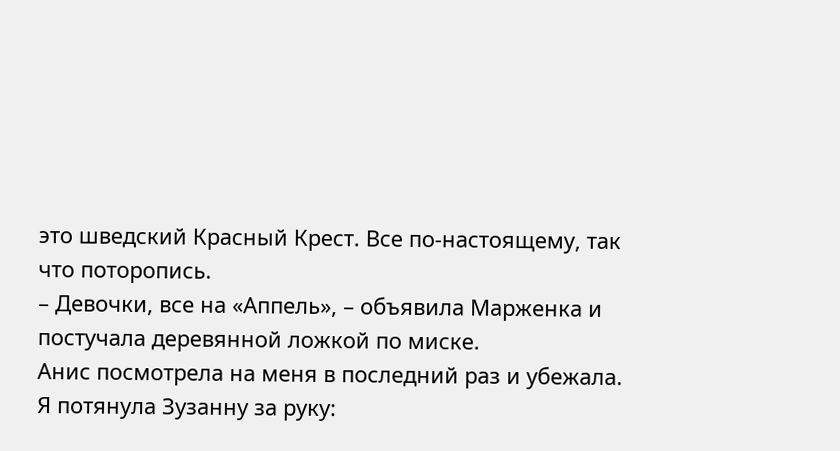это шведский Красный Крест. Все по-настоящему, так что поторопись.
– Девочки, все на «Аппель», – объявила Марженка и постучала деревянной ложкой по миске.
Анис посмотрела на меня в последний раз и убежала.
Я потянула Зузанну за руку: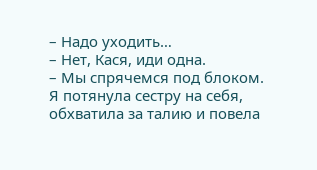– Надо уходить…
– Нет, Кася, иди одна.
– Мы спрячемся под блоком.
Я потянула сестру на себя, обхватила за талию и повела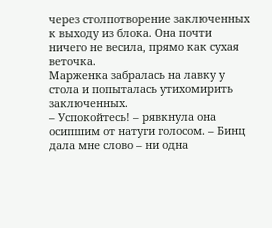через столпотворение заключенных к выходу из блока. Она почти ничего не весила, прямо как сухая веточка.
Марженка забралась на лавку у стола и попыталась утихомирить заключенных.
– Успокойтесь! – рявкнула она осипшим от натуги голосом. – Бинц дала мне слово – ни одна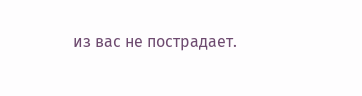из вас не пострадает.